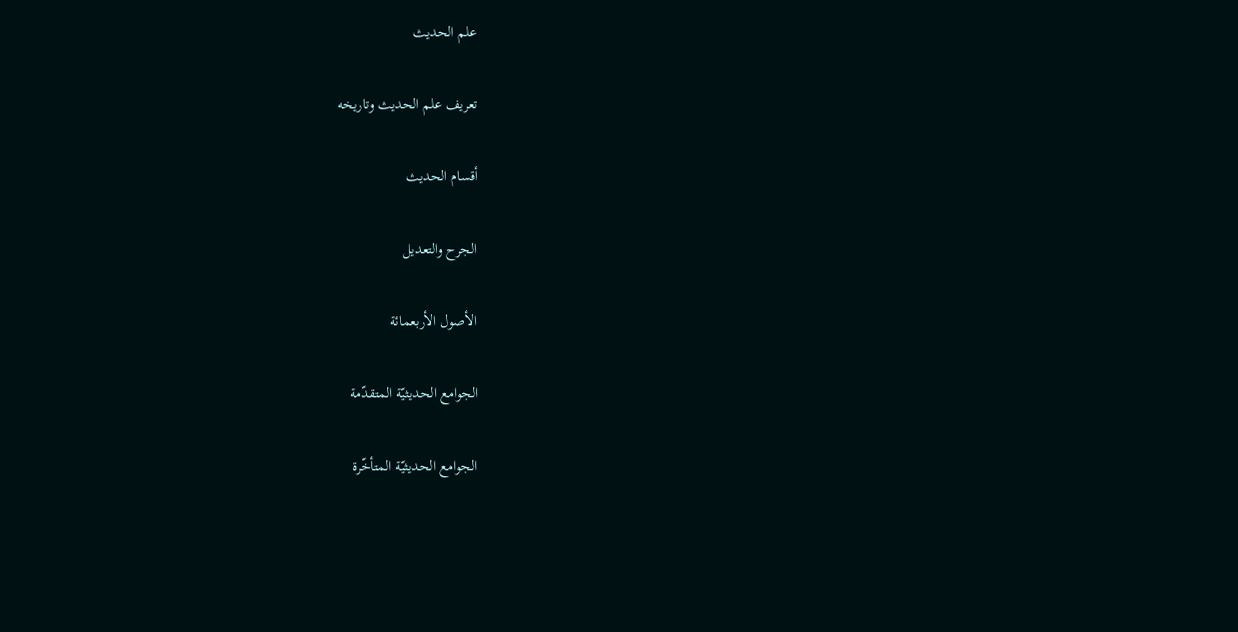علم الحديث

تعريف علم الحديث وتاريخه

أقسام الحديث

الجرح والتعديل

الأصول الأربعمائة

الجوامع الحديثيّة المتقدّمة

الجوامع الحديثيّة المتأخّرة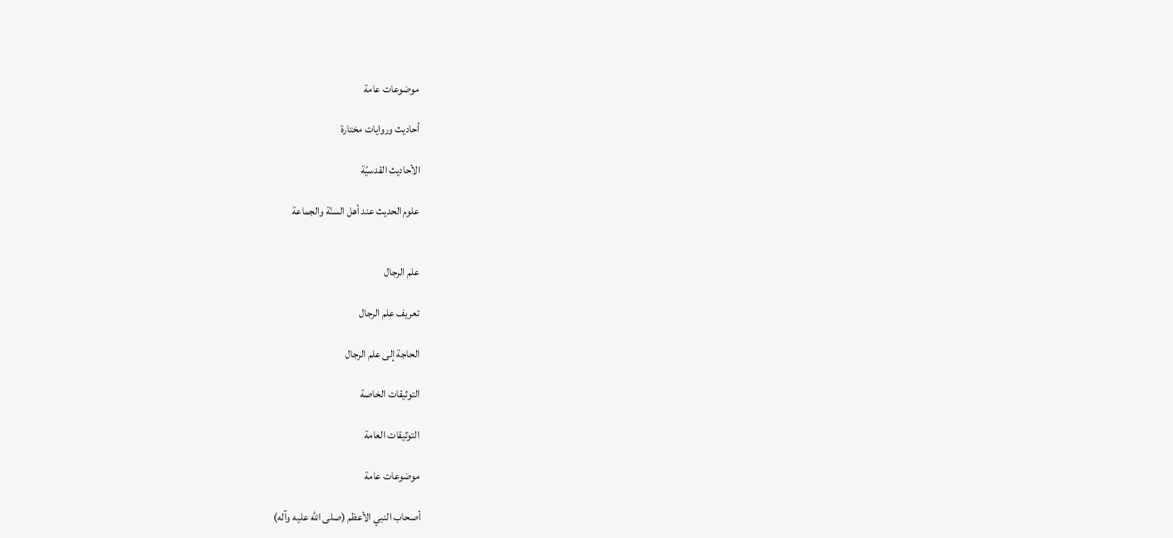موضوعات عامة

أحاديث وروايات مختارة

الأحاديث القدسيّة

علوم الحديث عند أهل السنّة والجماعة


علم الرجال

تعريف علم الرجال

الحاجة إلى علم الرجال

التوثيقات الخاصة

التوثيقات العامة

موضوعات عامة

أصحاب النبي الأعظم (صلى الله عليه وآله)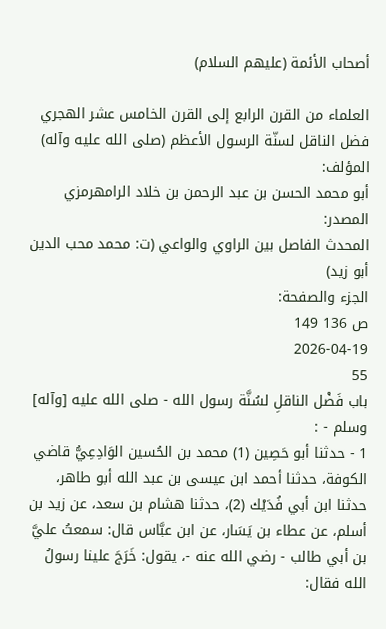أصحاب الأئمة (عليهم السلام)

العلماء من القرن الرابع إلى القرن الخامس عشر الهجري
فضل الناقل لسنّة الرسول الأعظم (صلى الله عليه وآله)
المؤلف:
أبو محمد الحسن بن عبد الرحمن بن خلاد الرامهرمزي
المصدر:
المحدث الفاصل بين الراوي والواعي (ت: محمد محب الدين أبو زيد)
الجزء والصفحة:
ص 136 149
2026-04-19
55
باب فَضْل الناقلِ لسُنَّة رسول الله - صلى الله عليه [وآله] وسلم - :
1 - حدثنا أبو حَصِين (1) محمد بن الحُسين الوَادِعِيُّ قاضي الكوفة، حدثنا أحمد ابن عيسى بن عبد الله أبو طاهر، حدثنا ابن أبي فُدَيْك (2)، حدثنا هشام بن سعد، عن زيد بن أسلم، عن عطاء بن يَسَار، عن ابن عبَّاس قال: سمعتُ عليَّ بن أبي طالب - رضي الله عنه -، يقول: خَرَجَ علينا رسولُ الله فقال: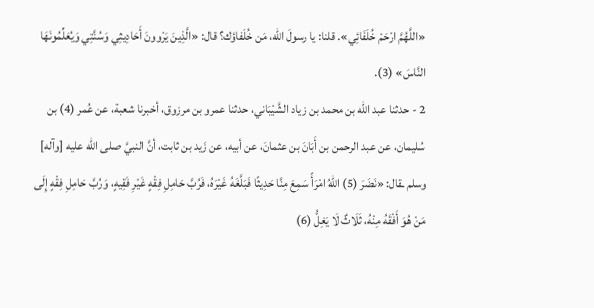«اللَّهُمَّ ارْحَمْ خُلَفَائِي». قلنا: يا رسولَ الله، مَن خُلَفاؤك؟ قال: «الَّذِينَ يَرْوونَ أَحَادِيثِي وَسُنَّتِي وَيُعَلِّمُونَهَا النَّاسَ» (3).
2 - حدثنا عبد الله بن محمد بن زياد الشَّيْبَاني، حدثنا عمرو بن مرزوق، أخبرنا شعبة، عن عُمر (4) بن سُليمان، عن عبد الرحمن بن أَبَانَ بن عثمانَ، عن أبيه، عن زَيد بن ثابت، أنَّ النبيَّ صلى الله عليه [وآله] وسلم ـقال: «نَضَرَ (5) اللهُ امْرَأً سَمِعَ مِنَّا حَدِيثًا فَبَلَّغَهُ غَيْرَهُ، فَرُبَّ حَامِلِ فِقْهٍ غَيْرِ فَقِيهٍ، وَرُبَّ حَامِلِ فِقْهٍ إِلَى مَنْ هُوَ أَفْقَهُ مِنْهُ، ثَلَاثٌ لَا يَغِلُّ (6)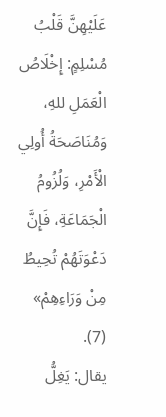عَلَيْهِنَّ قَلْبُ مُسْلِمٍ: إِخْلَاصُ الْعَمَلِ للهِ، وَمُنَاصَحَةُ أُولِي الْأَمْرِ، وَلُزُومُ الْجَمَاعَةِ، فَإِنَّ دَعْوَتَهُمْ تُحِيطُ مِنْ وَرَاءِهِمْ» (7).
يقال: يَغِلُّ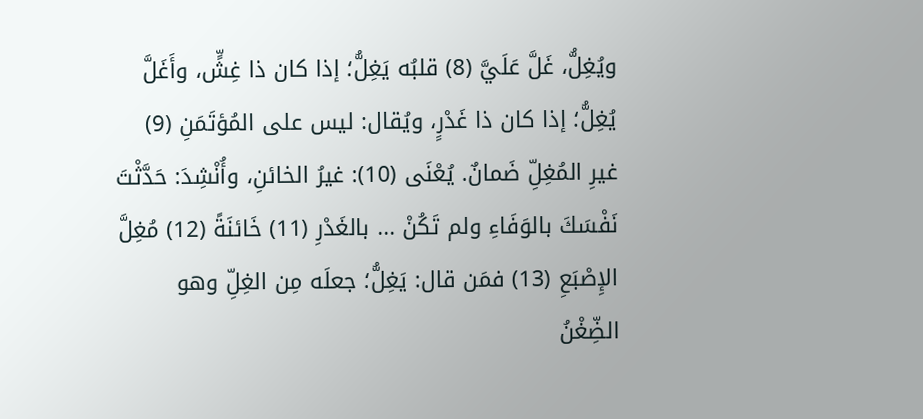ويُغِلُّ، غَلَّ عَلَيَّ (8) قلبُه يَغِلُّ؛ إذا كان ذا غِشٍّ، وأَغَلَّ يُغِلُّ؛ إذا كان ذا غَدْرٍ، ويُقال: ليس على المُؤتَمَنِ (9) غيرِ المُغِلِّ ضَمانٌ. يُعْنَى (10): غيرُ الخائنِ، وأُنْشِدَ: حَدَّثْتَ نَفْسَكَ بالوَفَاءِ ولم تَكُنْ ... بالغَدْرِ (11) خَائنَةً (12) مُغِلَّ الإِصْبَعِ (13) فمَن قال: يَغِلُّ؛ جعلَه مِن الغِلِّ وهو الضِّغْنُ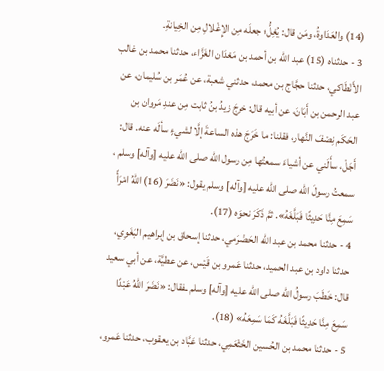(14) والعَدَاوةُ، ومَن قال: يُغِلُّ؛ جعلَه مِن الإِغْلالِ مِن الخِيانةِ.
3 - حدثناه (15) عبد الله بن أحمد بن مَعْدَان الغَزَّاء، حدثنا محمد بن غالب الأَنْطَاكي، حدثنا حجَّاج بن محمد، حدثني شعبة، عن عُمَر بن سُليمان، عن عبد الرحمن بن أَبَانَ، عن أبيه قال: خرجَ زيدُ بنُ ثابت مِن عندِ مَروان بن الحَكَم نِصْفَ النَّهار، فقلنا: ما خَرَجَ هذه الساعةَ إلَّا لشيءٍ سألَه عنه. قال: أَجَلْ، سأَلَني عن أشياءَ سمعتُها مِن رسول الله صلى الله عليه [وآله] وسلم ، سمعتُ رسولَ الله صلى الله عليه [وآله] وسلم يقول: «نَضَرَ (16) اللهُ امْرَأً سَمِعَ مِنَّا حَدِيثًا فَبَلَّغَهُ». ثمَّ ذَكَرَ نحوَه (17).
4 - حدثنا محمد بن عبد الله الحَضْرَمي، حدثنا إسحاق بن إبراهيم البَغَوِي، حدثنا داود بن عبد الحميد، حدثنا عَمرو بن قَيْس، عن عطيَّة، عن أبي سعيد قال: خَطَبَ رسولُ الله صلى الله عليه [وآله] وسلم ـفقال: «نَضَرَ اللهُ عَبْدًا سَمِعَ مِنَّا حَدِيثًا فَبَلَّغَهُ كَمَا سَمِعَهُ» (18).
5 - حدثنا محمد بن الحُسين الخَثْعَمِي، حدثنا عَبَّاد بن يعقوب، حدثنا عَمرو،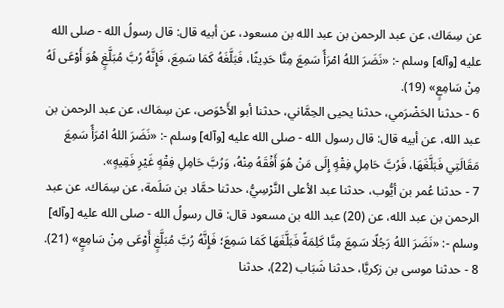عن سِمَاك، عن عبد الرحمن بن عبد الله بن مسعود، عن أبيه قال: قال رسولُ الله - صلى الله عليه [وآله] وسلم -: «نَضَرَ اللهُ امْرَأً سَمِعَ مِنَّا حَدِيثًا، فَبَلَّغَهُ كَمَا سَمِعَ، فَإِنَّهُ رُبَّ مُبَلَّغٍ هُوَ أَوْعَى لَهُ مِنْ سَامِعٍ» (19).
6 - حدثنا الحَضْرَمي، حدثنا يحيى الحِمَّاني، حدثنا أبو الأَحْوَص، عن سِمَاك، عن عبد الرحمن بن عبد الله، عن أبيه قال: قال رسول الله - صلى الله عليه [وآله] وسلم -: «نَضَرَ اللهُ امْرَأً سَمِعَ مَقَالَتِي فَبَلَّغَهَا، فَرُبَّ حَامِلِ فِقْهٍ إِلَى مَنْ هُوَ أَفْقَهُ مِنْهُ، وَرُبَّ حَامِلِ فِقْهٍ غَيْرِ فَقِيهٍ».
7 - حدثنا عُمر بن أيُّوب، حدثنا عبد الأعلى النَّرْسِيُّ، حدثنا حمَّاد بن سَلَمة، عن سِمَاك، عن عبد الرحمن بن عبد الله، عن (20) عبد الله بن مسعود قال: قال رسولُ الله - صلى الله عليه [وآله] وسلم -: «نَضَرَ اللهُ رَجُلًا سَمِعَ مِنَّا كَلِمَةً فَبَلَّغَهَا كَمَا سَمِعَ؛ فَإِنَّهُ رُبَّ مُبَلَّغٍ أَوْعَى مِنْ سَامِعٍ» (21).
8 - حدثنا موسى بن زكريَّا، حدثنا شَبَاب (22)، حدثنا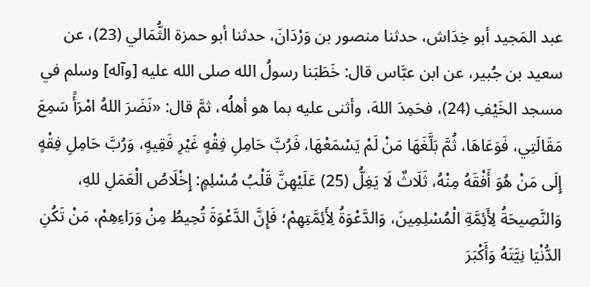عبد المَجيد أبو خِدَاش، حدثنا منصور بن وَرْدَانَ، حدثنا أبو حمزة الثُّمَالي (23)، عن سعيد بن جُبير، عن ابن عبَّاس قال: خَطَبَنا رسولُ الله صلى الله عليه [وآله] وسلم في مسجد الخَيْفِ (24)، فحَمِدَ اللهَ، وأثنى عليه بما هو أهلُه، ثمَّ قال: «نَضَرَ اللهُ امْرَأً سَمِعَ مَقَالَتِي، فَوَعَاهَا، ثُمَّ بَلَّغَهَا مَنْ لَمْ يَسْمَعْهَا، فَرُبَّ حَامِلِ فِقْهٍ غَيْرِ فَقِيهٍ، وَرُبَّ حَامِلِ فِقْهٍ إِلَى مَنْ هُوَ أَفْقَهُ مِنْهُ، ثَلَاثٌ لَا يَغِلُّ (25) عَلَيْهِنَّ قَلْبُ مُسْلِمٍ: إِخْلَاصُ الْعَمَلِ للهِ، وَالنَّصِيحَةُ لِأَئِمَّةِ الْمُسْلِمِينَ، وَالدَّعْوَةُ لِأَئِمَّتِهِمْ؛ فَإِنَّ الدَّعْوَةَ تُحِيطُ مِنْ وَرَاءِهِمْ، مَنْ تَكُنِ الدُّنْيَا نِيَّتَهُ وَأَكْبَرَ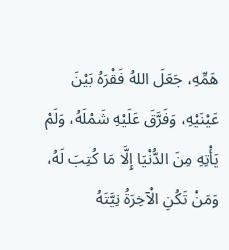هَمِّهِ، جَعَلَ اللهُ فَقْرَهُ بَيْنَ عَيْنَيْهِ، وَفَرَّقَ عَلَيْهِ شَمْلَهُ، وَلَمْ يَأْتِهِ مِنَ الدُّنْيَا إِلَّا مَا كُتِبَ لَهُ، وَمَنْ تَكُنِ الْآخِرَةُ نِيَّتَهُ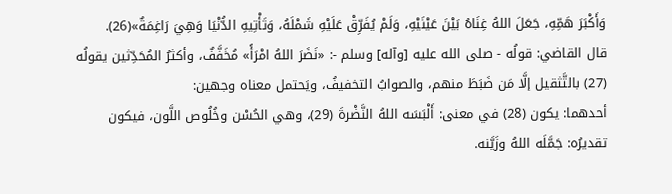وَأَكْبَرَ هَمِّهِ، جَعَلَ اللهُ غِنَاهُ بَيْنَ عَيْنَيْهِ، وَلَمْ يُفَرِّقْ عَلَيْهِ شَمْلَهُ، وَتَأْتِيهِ الدُّنْيَا وَهِيَ رَاغِمَةٌ»(26).
قال القاضي: قولُه - صلى الله عليه [وآله] وسلم -: «نَضَرَ اللهُ امْرَأً» مُخَفَّفٌ، وأكثرُ المُحَدِّثين يقولُه (27) بالتَّثقيل إلَّا مَن ضَبَطَ منهم، والصوابُ التخفيفُ، ويَحتمل معناه وجهين:
أحدهما: يكون (28) في معنى: أَلْبَسَه اللهُ النَّضْرةَ (29)، وهي الحُسْن وخُلُوص اللَّون، فيكون تقديرُه: جَمَّلَه اللهُ وزَيَّنه.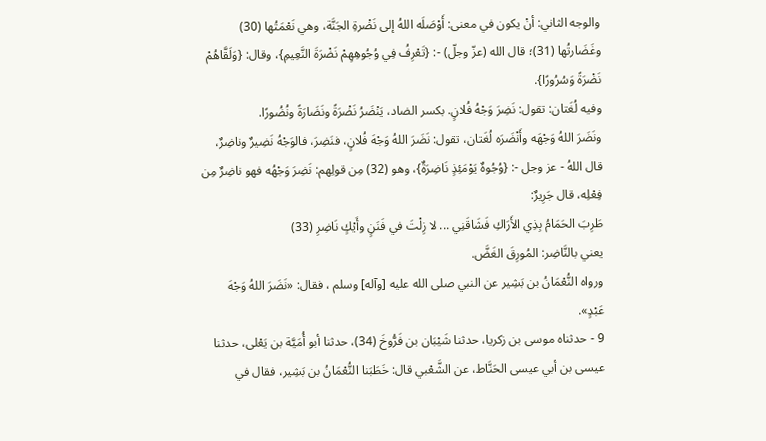والوجه الثاني: أنْ يكون في معنى: أَوْصَلَه اللهُ إلى نَضْرةِ الجَنَّة، وهي نَعْمَتُها (30)
وغَضَارتُها (31)؛ قال الله (عزّ وجلّ) -: {تَعْرِفُ فِي وُجُوهِهِمْ نَضْرَةَ النَّعِيمِ}، وقال: {وَلَقَّاهُمْ نَضْرَةً وَسُرُورًا}.
وفيه لُغَتان: تقول: نَضِرَ وَجْهُ فُلانٍ. بكسر الضاد، يَنْضَرُ نَضْرَةً ونَضَارَةً ونُضُورًا.
ونَضَرَ اللهُ وَجْهَه وأَنْضَرَه لُغَتان، تقول: نَضَرَ اللهُ وَجْهَ فُلانٍ، فنَضِرَ، فالوَجْهُ نَضِيرٌ وناضِرٌ، قال اللهُ - عز وجل -: {وُجُوهٌ يَوْمَئِذٍ نَاضِرَةٌ}، وهو (32) مِن قولِهم: نَضِرَ وَجْهُه فهو ناضِرٌ مِن فِعْلِه، قال جَرِيرٌ:
طَرِبَ الحَمَامُ بِذِي الأَرَاكِ فَشَاقَنِي ... لا زِلْتَ في فَنَنٍ وأَيْكٍ نَاضِرِ (33)
يعني بالنَّاضِر: المُورِقَ الغَضَّ.
ورواه النُّعْمَانُ بن بَشِير عن النبي صلى الله عليه [وآله] وسلم ، فقال: «نَضَرَ اللهُ وَجْهَ عَبْدٍ».
9 - حدثناه موسى بن زكريا، حدثنا شَيْبَان بن فَرُّوخَ (34)، حدثنا أبو أُمَيَّة بن يَعْلى، حدثنا عيسى بن أبي عيسى الحَنَّاط، عن الشَّعْبي قال: خَطَبَنا النُّعْمَانُ بن بَشِير، فقال في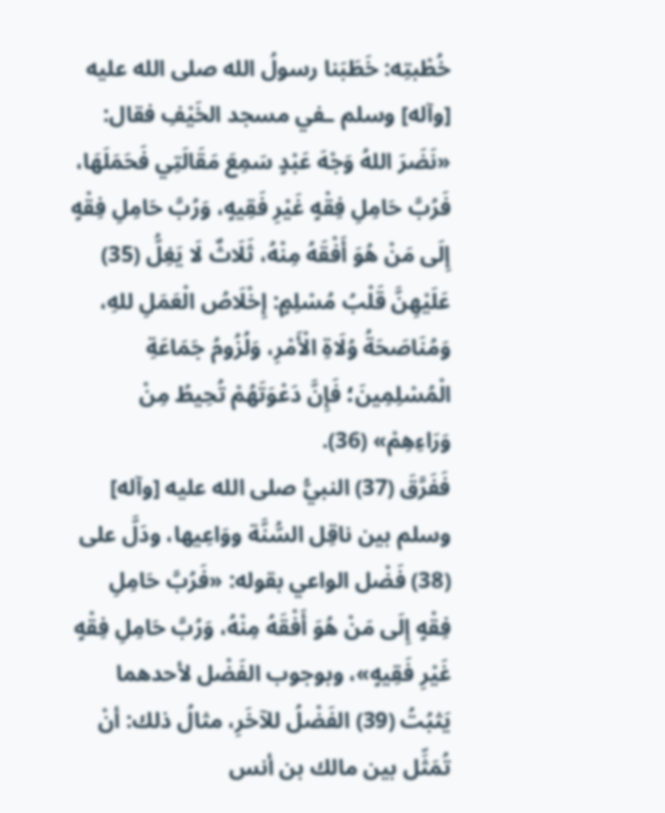خُطْبتِه: خَطَبَنا رسولُ الله صلى الله عليه [وآله] وسلم ـفي مسجد الخَيْفِ فقال: «نَضَرَ اللهُ وَجْهَ عَبْدٍ سَمِعَ مَقَالَتِي فَحَمَلَهَا، فَرُبَّ حَامِلِ فِقْهٍ غَيْرِ فَقِيهٍ، وَرُبَّ حَامِلِ فِقْهٍ إِلَى مَنْ هُوَ أَفْقَهُ مِنْهُ، ثَلَاثٌ لَا يَغِلُّ (35) عَلَيْهِنَّ قَلْبُ مُسْلِمٍ: إِخْلَاصُ الْعَمَلِ للهِ، وَمُنَاصَحَةُ وُلَاةِ الْأَمْرِ، وَلُزُومُ جَمَاعَةِ الْمُسْلِمِينَ؛ فَإِنَّ دَعْوَتَهُمْ تُحِيطُ مِنْ وَرَاءِهِمْ» (36).
فَفَرَّقَ (37) النبيُّ صلى الله عليه [وآله] وسلم بين ناقِل السُّنَّة ووَاعِيها، ودَلَّ على (38) فَضْل الواعي بقوله: «فَرُبَّ حَامِلِ فِقْهٍ إِلَى مَنْ هُوَ أَفْقَهُ مِنْهُ، وَرُبَّ حَامِلِ فِقْهٍ غَيْرِ فَقِيهٍ»، وبوجوب الفَضْل لأحدهما يَثبُتُ (39) الفَضْلُ للآخَرِ، مثالُ ذلك: أنْ تُمَثِّل بين مالك بن أنس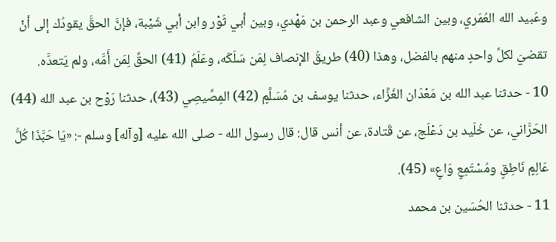وعُبيد الله العُمَري، وبين الشافعي وعبد الرحمن بن مَهْدي، وبين أبي ثَوْر وابن أبي شَيْبة، فإنَّ الحقَّ يقودُك إلى أنْ تقضيَ لكلِّ واحدٍ منهم بالفضل، وهذا (40) طريقُ الإنصاف لِمَن سَلَكَه، وعَلَمُ (41) الحقِّ لِمَن أَمَّه، ولم يَتعدَّه.
10 - حدثنا عبد الله بن مَعْدَان الغَزَّاء، حدثنا يوسف بن مُسَلَّمٍ (42) المِصِّيصِي (43)، حدثنا رَوْح بن عبد الله (44) الحَرَّاني، عن خُلَيد بن دَعْلَج، عن قَتادة، عن أنس قال: قال رسول الله - صلى الله عليه [وآله] وسلم -: «يَا حَبَّذَا كُلُّ عَالِمٍ نَاطِقٍ ومُسْتَمِعٍ وَاعٍ» (45).
11 - حدثنا الحُسَين بن محمد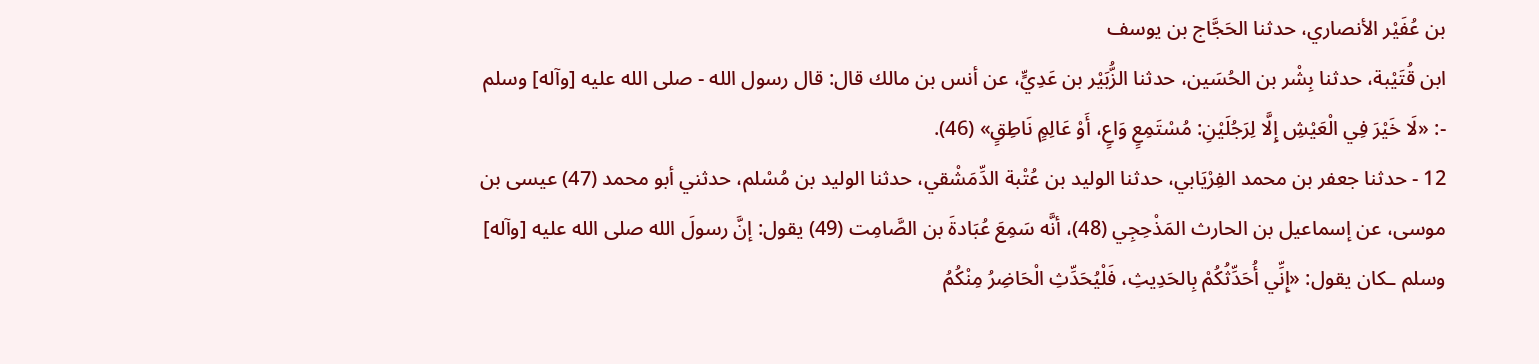بن عُفَيْر الأنصاري، حدثنا الحَجَّاج بن يوسف
ابن قُتَيْبة، حدثنا بِشْر بن الحُسَين، حدثنا الزُّبَيْر بن عَدِيٍّ، عن أنس بن مالك قال: قال رسول الله - صلى الله عليه [وآله] وسلم -: «لَا خَيْرَ فِي الْعَيْشِ إِلَّا لِرَجُلَيْنِ: مُسْتَمِعٍ وَاعٍ، أَوْ عَالِمٍ نَاطِقٍ» (46).
12 - حدثنا جعفر بن محمد الفِرْيَابي، حدثنا الوليد بن عُتْبة الدِّمَشْقي، حدثنا الوليد بن مُسْلم، حدثني أبو محمد (47) عيسى بن موسى، عن إسماعيل بن الحارث المَذْحِجِي (48)، أنَّه سَمِعَ عُبَادةَ بن الصَّامِت (49) يقول: إنَّ رسولَ الله صلى الله عليه [وآله] وسلم ـكان يقول: «إِنِّي أُحَدِّثُكُمْ بِالحَدِيثِ، فَلْيُحَدِّثِ الْحَاضِرُ مِنْكُمُ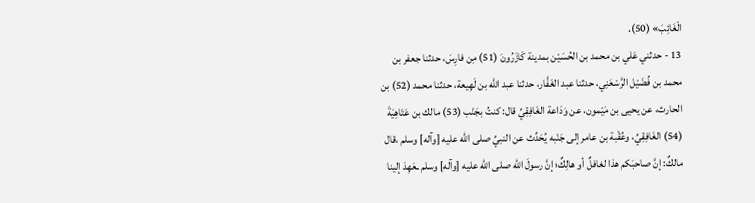الْغَائِبَ» (50).
13 - حدثني عَلي بن محمد بن الحُسَيْن بمدينة كَازَرُونَ (51) مِن فارِسَ، حدثنا جعفر بن محمد بن فُضَيْل الرَّسْعَنِي، حدثنا عبد الغَفَّار، حدثنا عبد الله بن لَهِيعة، حدثنا محمد (52) بن الحارث، عن يحيى بن مَيْمون، عن وَدَاعة الغَافِقِيِّ قال: كنتُ بجَنْب (53) مالك بن عَتَاهِيَةَ (54) الغَافِقِيِّ، وعُقْبة بن عامر إلى جَنْبه يُحَدِّث عن النبيِّ صلى الله عليه [وآله] وسلم ،قال مالكٌ: إنَّ صاحبَكم هذا لغافلٌ أو هالِكٌ؛ إنَّ رسولَ الله صلى الله عليه [وآله] وسلم ـعَهِدَ إلينا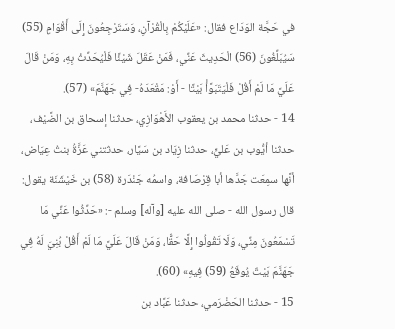في حَجَّة الوَدَاع فقال: «عَلَيْكُمْ بِالْقُرْآنِ، وَسَتَرْجِعُونَ إِلَى أَقْوَامٍ (55) سَيُبَلِّغُونَ (56) الْحَدِيثَ عَنِّي، فَمَنْ عَقَلَ شَيْئًا فَلْيُحَدِّثْ بِهِ، وَمَنْ قَالَ عَلَيَّ مَا لَمْ أَقُلْ فَلْيَتَبَوَّأْ بَيْتًا - أَوْ: مَقْعَدَهُ- فِي جَهَنَّمَ» (57).
14 - حدثنا محمد بن يعقوب الأَهْوَازِي، حدثنا إسحاق بن الضَّيْف، حدثنا أيُّوب بن عَليٍّ، حدثنا زِيَاد بن سَيَّار، حدثتني عَزَّةُ بنتُ عِيَاض، أنَّها سمِعَت جَدَّها أبا قِرْصَافة، واسمُه جَنْدَرة (58) بن خَيْشَنَة يقول: قال رسول الله - صلى الله عليه [وآله] وسلم -: «حَدِّثُوا عَنِّي مَا تَسْمَعُونَ مِنِّي، وَلَا تَقُولُوا إِلَّا حَقًّا، وَمَنْ قَالَ عَلَيَّ مَا لَمْ أَقُلْ بُنِيَ لَهُ فِي جَهَنَّمَ بَيْتٌ يُوقَعُ (59) فِيهِ» (60).
15 - حدثنا الحَضْرَمي، حدثنا عَبَّاد بن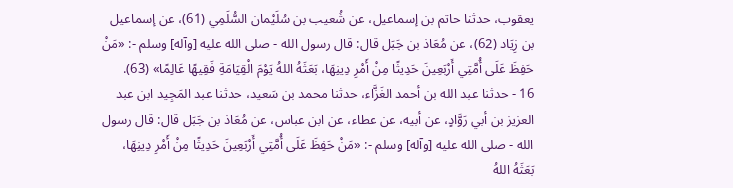يعقوب، حدثنا حاتم بن إسماعيل، عن شُعيب بن سُلَيْمان السُّلَمِي (61)، عن إسماعيل بن زِيَاد (62)، عن مُعَاذ بن جَبَل قال: قال رسول الله - صلى الله عليه [وآله] وسلم -: «مَنْ حَفِظَ عَلَى أُمَّتِي أَرْبَعِينَ حَدِيثًا مِنْ أَمْرِ دِينِهَا، بَعَثَهُ اللهُ يَوْمَ الْقِيَامَةِ فَقِيهًا عَالِمًا» (63).
16 - حدثنا عبد الله بن أحمد الغَزَّاء، حدثنا محمد بن سَعيد، حدثنا عبد المَجِيد ابن عبد العزيز بن أبي رَوَّادٍ، عن أبيه، عن عطاء، عن ابن عباس، عن مُعَاذ بن جَبَل قال: قال رسول الله - صلى الله عليه [وآله] وسلم -: «مَنْ حَفِظَ عَلَى أُمَّتِي أَرْبَعِينَ حَدِيثًا مِنْ أَمْرِ دِينِهَا، بَعَثَهُ اللهُ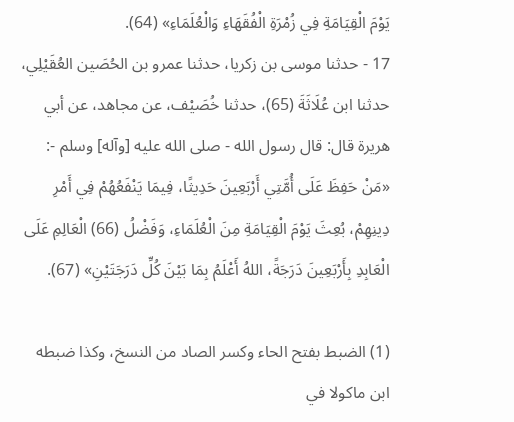يَوْمَ الْقِيَامَةِ فِي زُمْرَةِ الْفُقَهَاءِ وَالْعُلَمَاءِ» (64).
17 - حدثنا موسى بن زكريا، حدثنا عمرو بن الحُصَين العُقَيْلِي، حدثنا ابن عُلَاثَةَ (65)، حدثنا خُصَيْف، عن مجاهد، عن أبي هريرة قال: قال رسول الله - صلى الله عليه [وآله] وسلم -: «مَنْ حَفِظَ عَلَى أُمَّتِي أَرْبَعِينَ حَدِيثًا، فِيمَا يَنْفَعُهُمْ فِي أَمْرِ دِينِهِمْ، بُعِثَ يَوْمَ الْقِيَامَةِ مِنَ الْعُلَمَاءِ، وَفَضْلُ (66) الْعَالِمِ عَلَى الْعَابِدِ بِأَرْبَعِينَ دَرَجَةً، اللهُ أَعْلَمُ بِمَا بَيْنَ كُلِّ دَرَجَتَيْنِ» (67).

(1) الضبط بفتح الحاء وكسر الصاد من النسخ، وكذا ضبطه ابن ماكولا في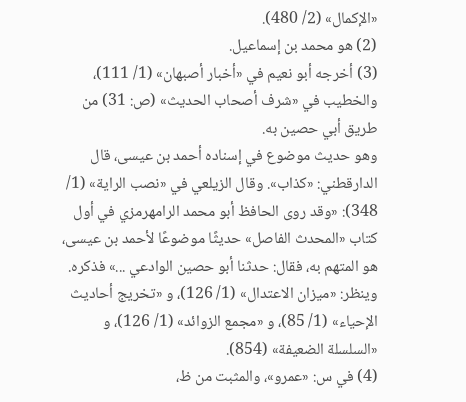«الإكمال» (2/ 480).
(2) هو محمد بن إسماعيل.
(3) أخرجه أبو نعيم في «أخبار أصبهان» (1/ 111)، والخطيب في «شرف أصحاب الحديث» (ص: 31) من طريق أبي حصين به.
وهو حديث موضوع في إسناده أحمد بن عيسى، قال الدارقطني: «كذاب». وقال الزيلعي في «نصب الراية» (1/ 348): «وقد روى الحافظ أبو محمد الرامهرمزي في أول كتاب «المحدث الفاصل» حديثًا موضوعًا لأحمد بن عيسى، هو المتهم به، فقال: حدثنا أبو حصين الوادعي ...» فذكره.
وينظر: «ميزان الاعتدال» (1/ 126)، و «تخريج أحاديث الإحياء» (1/ 85)، و «مجمع الزوائد» (1/ 126)، و «السلسلة الضعيفة» (854).
(4) في س: «عمرو»، والمثبت من ظ،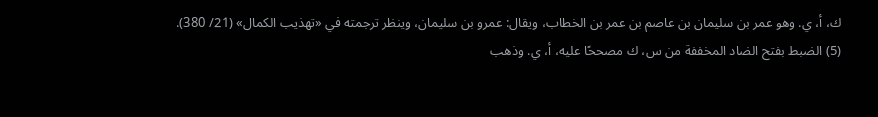ك، أ، ي. وهو عمر بن سليمان بن عاصم بن عمر بن الخطاب، ويقال: عمرو بن سليمان، وينظر ترجمته في «تهذيب الكمال» (21/ 380).
(5) الضبط بفتح الضاد المخففة من س، ك مصححًا عليه، أ، ي. وذهب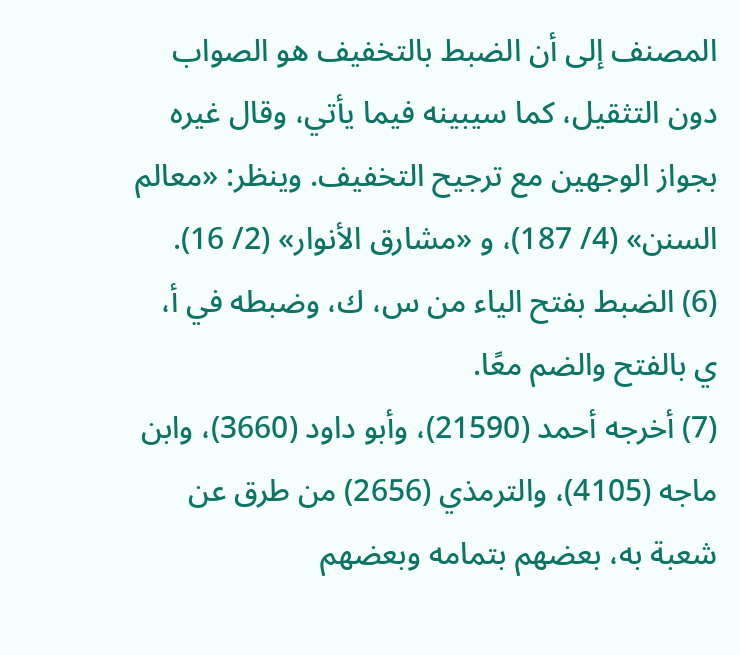المصنف إلى أن الضبط بالتخفيف هو الصواب دون التثقيل، كما سيبينه فيما يأتي، وقال غيره بجواز الوجهين مع ترجيح التخفيف. وينظر: «معالم السنن» (4/ 187)، و «مشارق الأنوار» (2/ 16).
(6) الضبط بفتح الياء من س، ك، وضبطه في أ، ي بالفتح والضم معًا.
(7) أخرجه أحمد (21590)، وأبو داود (3660)، وابن ماجه (4105)، والترمذي (2656) من طرق عن شعبة به، بعضهم بتمامه وبعضهم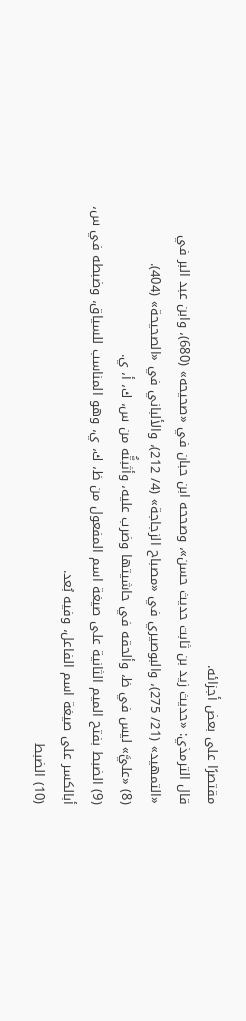مقتصرًا على بعض أجزائه.
قال الترمذي: «حديث زيد بن ثابت حديث حسن»، وصححه ابن حبان في «صحيحه» (680)، وابن عبد البر في «التمهيد» (21/ 275)، والبوصيري في «مصباح الزجاجة» (4/ 212)، والألباني في «الصحيحة» (404).
(8) «عليَّ» ليس في ظ، وألحقه في حاشيتها وضرب عليه، وأثبتُّه من س، ك، أ، ي.
(9) الضبط بفتح الميم الثانية على صيغة اسم المفعول من ظ، ك، ي، وهو المناسب للسياق، وضبطه في س، أبالكسر على صيغة اسم الفاعل، وفيه بُعد.
(10) الضبط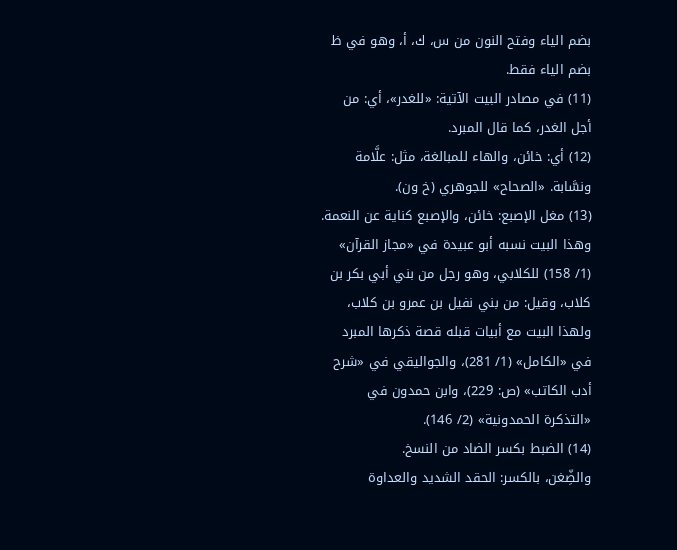بضم الياء وفتح النون من س، ك، أ، وهو في ظ بضم الياء فقط.
(11) في مصادر البيت الآتية: «للغدر»، أي: من أجل الغدر، كما قال المبرد.
(12) أي: خائن، والهاء للمبالغة، مثل: علَّامة ونسَّابة. «الصحاح» للجوهري (خ ون).
(13) مغل الإصبع: خائن، والإصبع كناية عن النعمة. وهذا البيت نسبه أبو عبيدة في «مجاز القرآن» (1/ 158) للكلابي، وهو رجل من بني أبي بكر بن كلاب، وقيل: من بني نفيل بن عمرو بن كلاب، ولهذا البيت مع أبيات قبله قصة ذكرها المبرد في «الكامل» (1/ 281)، والجواليقي في «شرح أدب الكاتب» (ص: 229)، وابن حمدون في «التذكرة الحمدونية» (2/ 146).
(14) الضبط بكسر الضاد من النسخ.
والضِّغن، بالكسر: الحقد الشديد والعداوة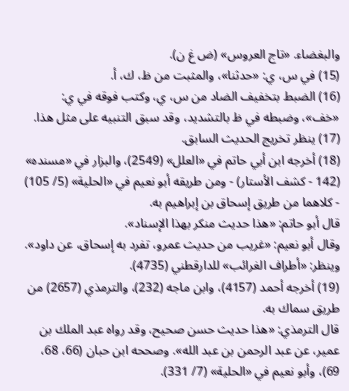والبغضاء. «تاج العروس» (ض غ ن).
(15) في س، ي: «حدثنا»، والمثبت من ظ، ك، أ.
(16) الضبط بتخفيف الضاد من س، ي، وكتب فوقه في ي: «خف»، وضبطه في ظ بالتشديد، وقد سبق التنبيه على مثل هذا.
(17) ينظر تخريج الحديث السابق.
(18) أخرجه ابن أبي حاتم في «العلل» (2549)، والبزار في «مسنده» (142 - كشف الأستار) - ومن طريقه أبو نعيم في «الحلية» (5/ 105) - كلاهما من طريق إسحاق بن إبراهيم به.
قال أبو حاتم: «هذا حديث منكر بهذا الإسناد».
وقال أبو نعيم: «غريب من حديث عمرو، تفرد به إسحاق، عن داود».
وينظر: «أطراف الغرائب» للدارقطني (4735).
(19) أخرجه أحمد (4157)، وابن ماجه (232)، والترمذي (2657) من طريق سماك به.
قال الترمذي: «هذا حديث حسن صحيح، وقد رواه عبد الملك بن عمير، عن عبد الرحمن بن عبد الله». وصححه ابن حبان (66، 68، 69)، وأبو نعيم في «الحلية» (7/ 331).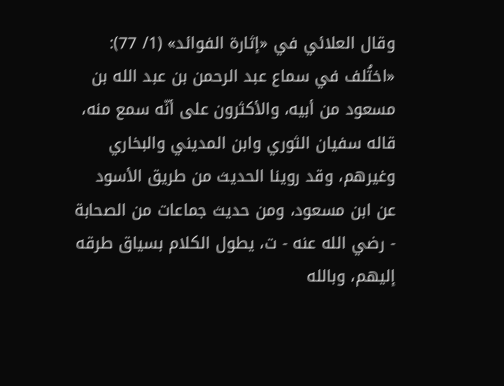وقال العلائي في «إثارة الفوائد» (1/ 77): «اختُلف في سماع عبد الرحمن بن عبد الله بن مسعود من أبيه، والأكثرون على أنّه سمع منه، قاله سفيان الثوري وابن المديني والبخاري وغيرهم، وقد روينا الحديث من طريق الأسود عن ابن مسعود، ومن حديث جماعات من الصحابة - رضي الله عنه - ت، يطول الكلام بسياق طرقه إليهم، وبالله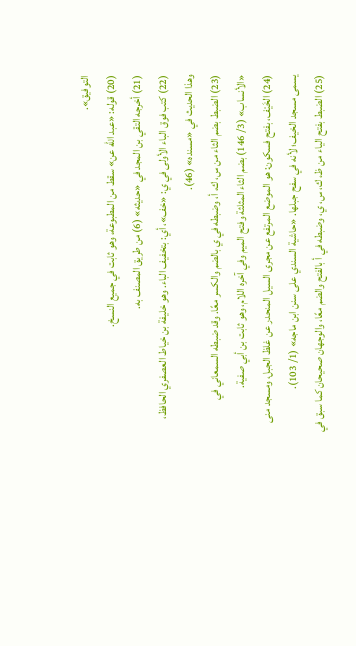التوفيق».
(20) قوله: «عبد الله عن» سقط من المطبوعة، وهو ثابت في جميع النسخ.
(21) أخرجه التقي بن المجد في «حديثه» (6) من طريق المصنف به.
(22) كتب فوق الباء الأولى في ي: «خف»، أي: بتخفيف الباء. وهو خليفة بن خياط العصفري الحافظ، وهذا الحديث في «مسنده» (46).
(23) الضبط بضم الثاء من س، ك، أ، وضبطه في ي بالضم والكسر معًا. وقد ضبطه السمعاني في «الأنساب» (3/ 146) بضم الثاء المثلثة وفتح الميم وفي آخره اللام، وهو ثابت بن أبي صفية.
(24) الخَيْف، بفتح فسكون: هو الموضع المرتفع عن مجرى السيل المنحدر عن غلظ الجبل، ومسجد منى يسمى مسجد الخيف؛ لأنه في سفح جبلها. «حاشية السندي على سنن ابن ماجه» (1/ 103).
(25) الضبط بفتح الياء من ظ، ك، س، ي، وضبطه في أ بالفتح والضم معًا، والوجهان صحيحان كما سبق في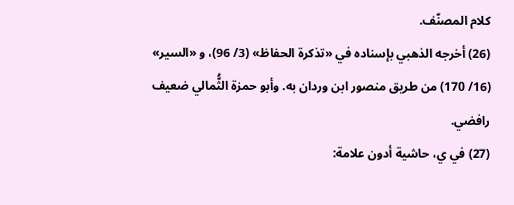كلام المصنّف.
(26) أخرجه الذهبي بإسناده في «تذكرة الحفاظ» (3/ 96)، و «السير» (16/ 170) من طريق منصور ابن وردان به. وأبو حمزة الثُّمالي ضعيف رافضي.
(27) في ي، حاشية أدون علامة: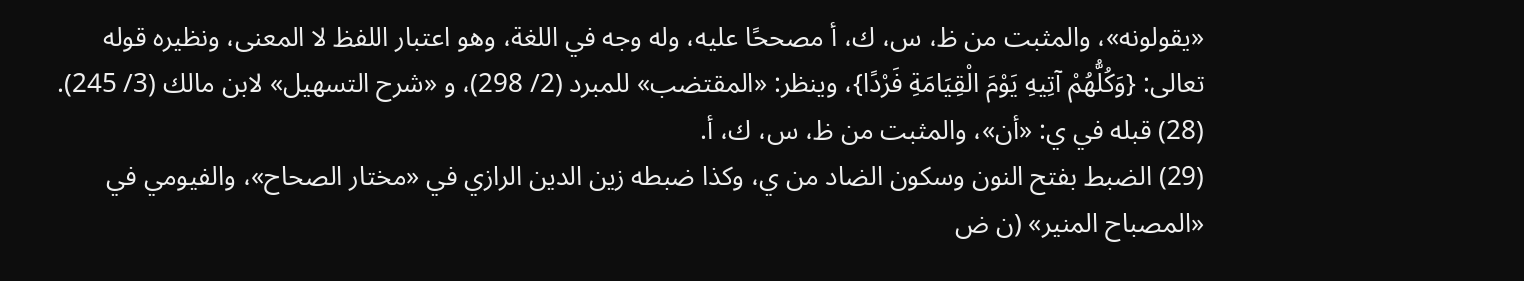«يقولونه»، والمثبت من ظ، س، ك، أ مصححًا عليه، وله وجه في اللغة، وهو اعتبار اللفظ لا المعنى، ونظيره قوله تعالى: {وَكُلُّهُمْ آتِيهِ يَوْمَ الْقِيَامَةِ فَرْدًا}، وينظر: «المقتضب» للمبرد (2/ 298)، و «شرح التسهيل» لابن مالك (3/ 245).
(28) قبله في ي: «أن»، والمثبت من ظ، س، ك، أ.
(29) الضبط بفتح النون وسكون الضاد من ي، وكذا ضبطه زين الدين الرازي في «مختار الصحاح»، والفيومي في «المصباح المنير» (ن ض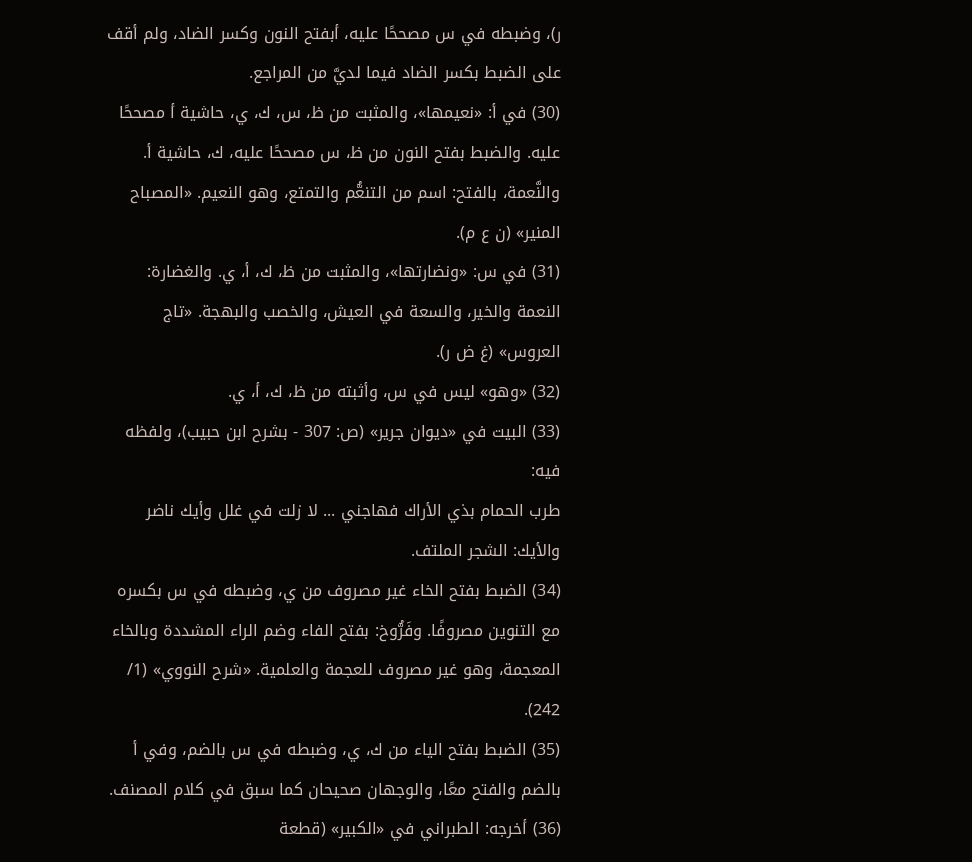ر)، وضبطه في س مصححًا عليه، أبفتح النون وكسر الضاد، ولم أقف على الضبط بكسر الضاد فيما لديَّ من المراجع.
(30) في أ: «نعيمها»، والمثبت من ظ، س، ك، ي، حاشية أ مصححًا عليه. والضبط بفتح النون من ظ، س مصححًا عليه، ك، حاشية أ. والنَّعمة، بالفتح: اسم من التنعُّم والتمتع، وهو النعيم. «المصباح المنير» (ن ع م).
(31) في س: «ونضارتها»، والمثبت من ظ، ك، أ، ي. والغضارة: النعمة والخير، والسعة في العيش، والخصب والبهجة. «تاج العروس» (غ ض ر).
(32) «وهو» ليس في س، وأثبته من ظ، ك، أ، ي.
(33) البيت في «ديوان جرير» (ص: 307 - بشرح ابن حبيب)، ولفظه فيه:
طرب الحمام بذي الأراك فهاجني ... لا زلت في غلل وأيك ناضر
والأيك: الشجر الملتف.
(34) الضبط بفتح الخاء غير مصروف من ي، وضبطه في س بكسره مع التنوين مصروفًا. وفَرُّوخ: بفتح الفاء وضم الراء المشددة وبالخاء المعجمة، وهو غير مصروف للعجمة والعلمية. «شرح النووي» (1/ 242).
(35) الضبط بفتح الياء من ك، ي، وضبطه في س بالضم، وفي أ بالضم والفتح معًا، والوجهان صحيحان كما سبق في كلام المصنف.
(36) أخرجه: الطبراني في «الكبير» (قطعة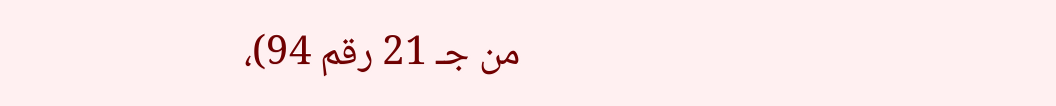من جـ 21 رقم 94)،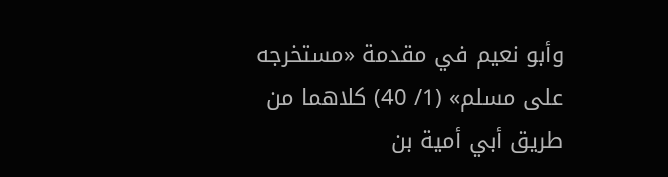وأبو نعيم في مقدمة «مستخرجه على مسلم» (1/ 40) كلاهما من طريق أبي أمية بن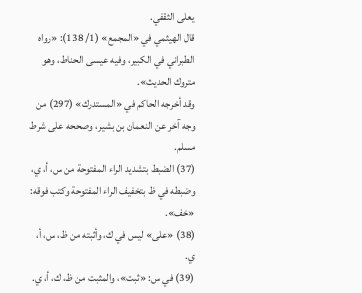يعلى الثقفي.
قال الهيثمي في «المجمع» (1/ 138): «رواه الطبراني في الكبير، وفيه عيسى الحناط، وهو متروك الحديث».
وقد أخرجه الحاكم في «المستدرك» (297) من وجه آخر عن النعمان بن بشير، وصححه على شرط مسلم.
(37) الضبط بتشديد الراء المفتوحة من س، أ، ي، وضبطه في ظ بتخفيف الراء المفتوحة وكتب فوقه: «خف».
(38) «على» ليس في ك، وأثبته من ظ، س، أ، ي.
(39) في س: «ثبت»، والمثبت من ظ، ك، أ، ي.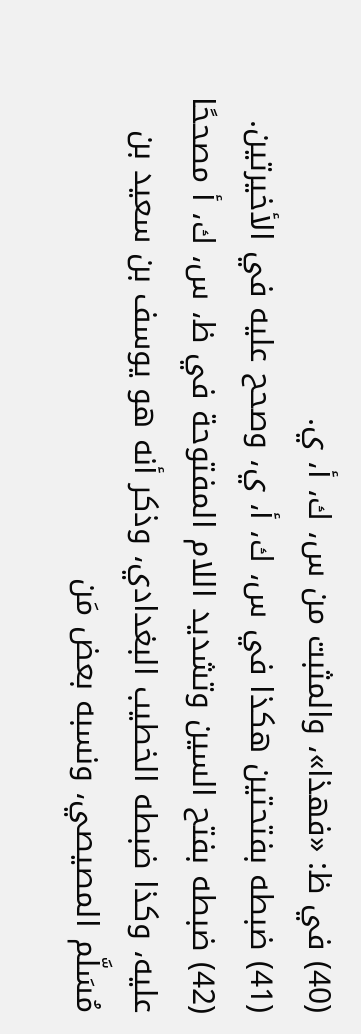(40) في ظ: «فهذا»، والمثبت من س، ك، أ، ي.
(41) ضبطه بفتحتين هكذا في س، ك، أ، ي، وصحح عليه في الأخيرتين.
(42) ضبطه بفتح السين وتشديد اللام المفتوحة في ظ، س، ك، أ مصححًا عليه، وكذا ضبطه الخطيب البغدادي، وذكر أنه هو يوسف بن سعيد بن مُسَلَّم المصيصي، ونسبه بعض مَن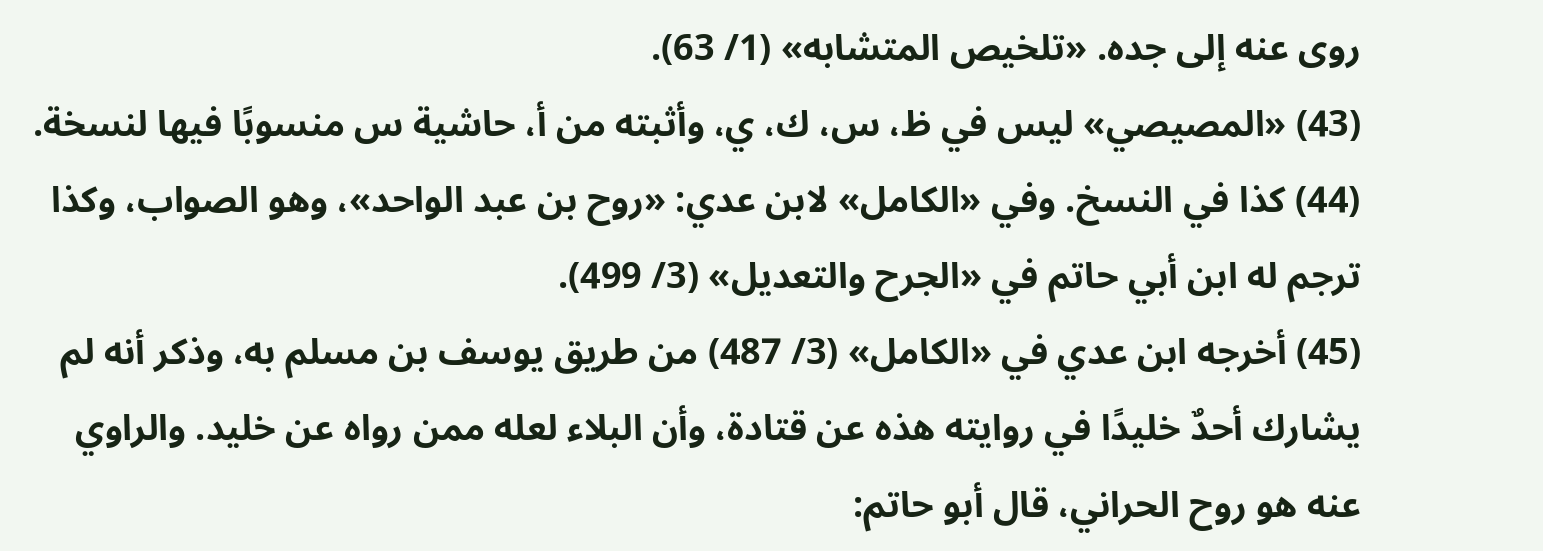روى عنه إلى جده. «تلخيص المتشابه» (1/ 63).
(43) «المصيصي» ليس في ظ، س، ك، ي، وأثبته من أ، حاشية س منسوبًا فيها لنسخة.
(44) كذا في النسخ. وفي «الكامل» لابن عدي: «روح بن عبد الواحد»، وهو الصواب، وكذا ترجم له ابن أبي حاتم في «الجرح والتعديل» (3/ 499).
(45) أخرجه ابن عدي في «الكامل» (3/ 487) من طريق يوسف بن مسلم به، وذكر أنه لم يشارك أحدٌ خليدًا في روايته هذه عن قتادة، وأن البلاء لعله ممن رواه عن خليد. والراوي عنه هو روح الحراني، قال أبو حاتم: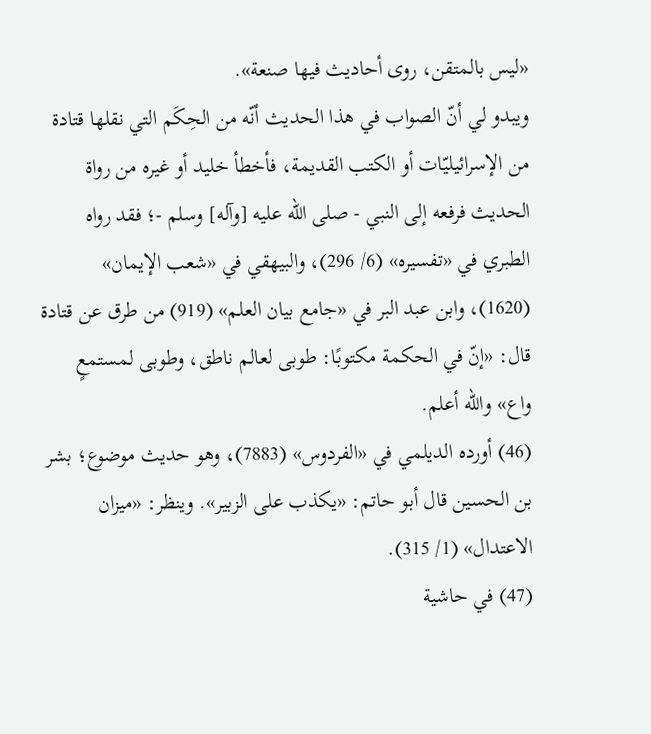«ليس بالمتقن، روى أحاديث فيها صنعة».
ويبدو لي أنّ الصواب في هذا الحديث أنّه من الحِكَم التي نقلها قتادة من الإسرائيليّات أو الكتب القديمة، فأخطأ خليد أو غيره من رواة الحديث فرفعه إلى النبي - صلى الله عليه [وآله] وسلم -؛ فقد رواه الطبري في «تفسيره» (6/ 296)، والبيهقي في «شعب الإيمان» (1620)، وابن عبد البر في «جامع بيان العلم» (919) من طرق عن قتادة قال: «إنّ في الحكمة مكتوبًا: طوبى لعالم ناطق، وطوبى لمستمعٍ واع» والله أعلم.
(46) أورده الديلمي في «الفردوس» (7883)، وهو حديث موضوع؛ بشر بن الحسين قال أبو حاتم: «يكذب على الزبير». وينظر: «ميزان الاعتدال» (1/ 315).
(47) في حاشية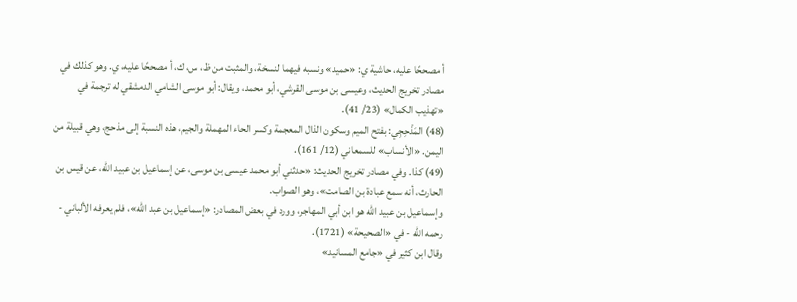أ مصححًا عليه، حاشية ي: «حميد» ونسبه فيهما لنسخة، والمثبت من ظ، س، ك، أ مصححًا عليه، ي. وهو كذلك في مصادر تخريج الحديث، وعيسى بن موسى القرشي، أبو محمد، ويقال: أبو موسى الشامي الدمشقي له ترجمة في «تهذيب الكمال» (23/ 41).
(48) المَذْحِجِي: بفتح الميم وسكون الذال المعجمة وكسر الحاء المهملة والجيم، هذه النسبة إلى مذحج، وهي قبيلة من اليمن. «الأنساب» للسمعاني (12/ 161).
(49) كذا. وفي مصادر تخريج الحديث: «حدثني أبو محمد عيسى بن موسى، عن إسماعيل بن عبيد الله، عن قيس بن الحارث، أنه سمع عبادة بن الصامت»، وهو الصواب.
وإسماعيل بن عبيد الله هو ابن أبي المهاجر، وورد في بعض المصادر: «إسماعيل بن عبد الله»، فلم يعرفه الألباني - رحمه الله - في «الصحيحة» (1721).
وقال ابن كثير في «جامع المسانيد»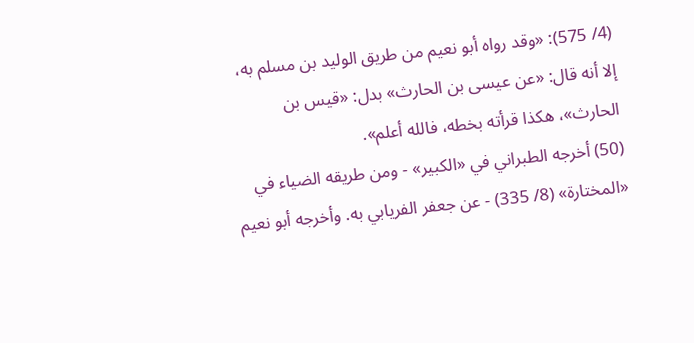(4/ 575): «وقد رواه أبو نعيم من طريق الوليد بن مسلم به، إلا أنه قال: «عن عيسى بن الحارث» بدل: «قيس بن الحارث»، هكذا قرأته بخطه، فالله أعلم».
(50) أخرجه الطبراني في «الكبير» - ومن طريقه الضياء في «المختارة» (8/ 335) - عن جعفر الفريابي به. وأخرجه أبو نعيم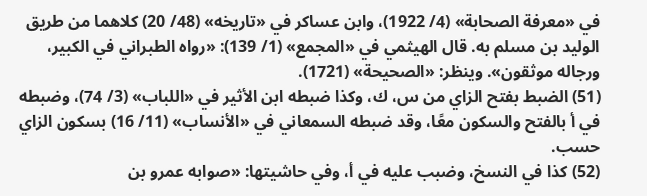في «معرفة الصحابة» (4/ 1922)، وابن عساكر في «تاريخه» (48/ 20) كلاهما من طريق الوليد بن مسلم به. قال الهيثمي في «المجمع» (1/ 139): «رواه الطبراني في الكبير، ورجاله موثقون». وينظر: «الصحيحة» (1721).
(51) الضبط بفتح الزاي من س، ك، وكذا ضبطه ابن الأثير في «اللباب» (3/ 74)، وضبطه في أ بالفتح والسكون معًا، وقد ضبطه السمعاني في «الأنساب» (11/ 16) بسكون الزاي حسب.
(52) كذا في النسخ، وضبب عليه في أ، وفي حاشيتها: «صوابه عمرو بن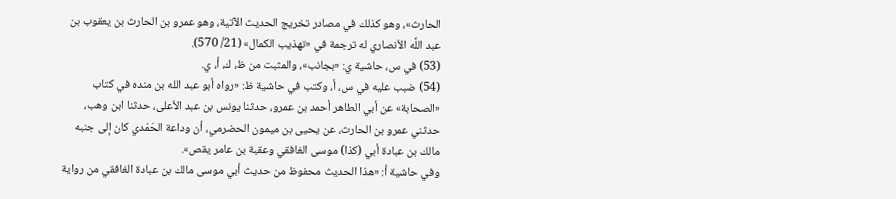الحارث»، وهو كذلك في مصادر تخريج الحديث الآتية، وهو عمرو بن الحارث بن يعقوب بن عبد اللَّه الأنصاري له ترجمة في «تهذيب الكمال» (21/ 570).
(53) في س، حاشية ي: «بجانب»، والمثبت من ظ، ك، أ، ي.
(54) ضبب عليه في س، أ، وكتب في حاشية ظ: «رواه أبو عبد الله بن منده في كتاب «الصحابة» عن أبي الطاهر أحمد بن عمرو، حدثنا يونس بن عبد الأعلى، حدثنا ابن وهب، حدثني عمرو بن الحارث، عن يحيى بن ميمون الحضرمي، أن وداعة الحَمْدي كان إلى جنبه مالك بن عبادة أبي (كذا) موسى الغافقي وعقبة بن عامر يقص».
وفي حاشية أ: «هذا الحديث محفوظ من حديث أبي موسى مالك بن عبادة الغافقي من رواية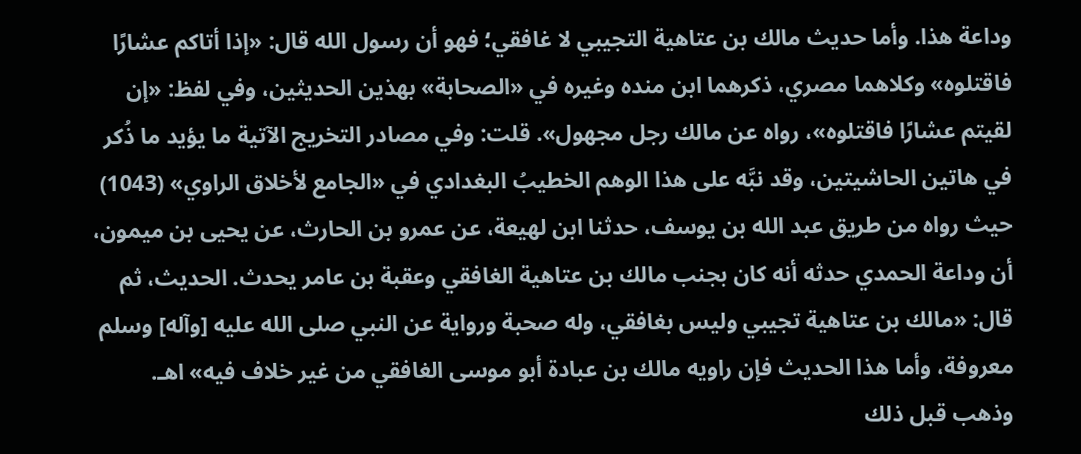وداعة هذا. وأما حديث مالك بن عتاهية التجيبي لا غافقي؛ فهو أن رسول الله قال: «إذا أتاكم عشارًا فاقتلوه» وكلاهما مصري، ذكرهما ابن منده وغيره في «الصحابة» بهذين الحديثين، وفي لفظ: «إن لقيتم عشارًا فاقتلوه»، رواه عن مالك رجل مجهول». قلت: وفي مصادر التخريج الآتية ما يؤيد ما ذُكر في هاتين الحاشيتين، وقد نبَّه على هذا الوهم الخطيبُ البغدادي في «الجامع لأخلاق الراوي» (1043) حيث رواه من طريق عبد الله بن يوسف، حدثنا ابن لهيعة، عن عمرو بن الحارث، عن يحيى بن ميمون، أن وداعة الحمدي حدثه أنه كان بجنب مالك بن عتاهية الغافقي وعقبة بن عامر يحدث. الحديث، ثم قال: «مالك بن عتاهية تجيبي وليس بغافقي، وله صحبة ورواية عن النبي صلى الله عليه [وآله] وسلم معروفة، وأما هذا الحديث فإن راويه مالك بن عبادة أبو موسى الغافقي من غير خلاف فيه» اهـ.
وذهب قبل ذلك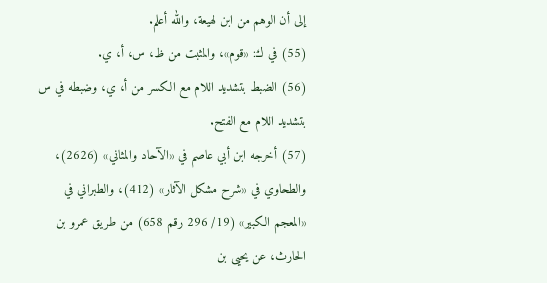إلى أن الوهم من ابن لهيعة، والله أعلم.
(55) في ك: «قوم»، والمثبت من ظ، س، أ، ي.
(56) الضبط بتشديد اللام مع الكسر من أ، ي، وضبطه في س بتشديد اللام مع الفتح.
(57) أخرجه ابن أبي عاصم في «الآحاد والمثاني» (2626)، والطحاوي في «شرح مشكل الآثار» (412)، والطبراني في «المعجم الكبير» (19/ 296 رقم 658) من طريق عمرو بن الحارث، عن يحيى بن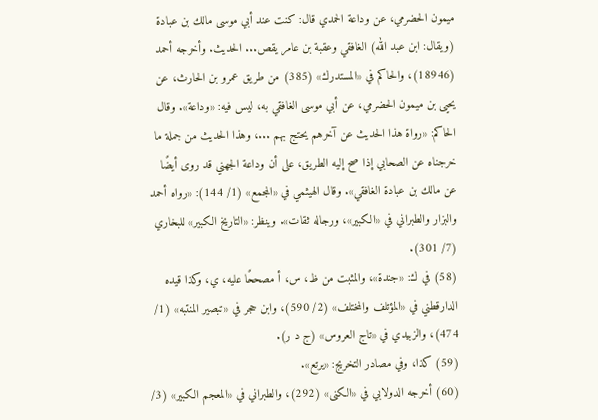ميمون الحضرمي، عن وداعة الحمدي قال: كنت عند أبي موسى مالك بن عبادة (ويقال: ابن عبد الله) الغافقي وعقبة بن عامر يقص... الحديث. وأخرجه أحمد (18946)، والحاكم في «المستدرك» (385) من طريق عمرو بن الحارث، عن يحيى بن ميمون الحضرمي، عن أبي موسى الغافقي به، ليس فيه: «وداعة». وقال الحاكم: «رواة هذا الحديث عن آخرهم يحتج بهم ...، وهذا الحديث من جملة ما خرجناه عن الصحابي إذا صح إليه الطريق، على أن وداعة الجهني قد روى أيضًا عن مالك بن عبادة الغافقي». وقال الهيثمي في «المجمع» (1/ 144): «رواه أحمد والبزار والطبراني في «الكبير»، ورجاله ثقات». وينظر: «التاريخ الكبير» للبخاري (7/ 301).
(58) في ك: «جندة»، والمثبت من ظ، س، أ مصححًا عليه، ي، وكذا قيده الدارقطني في «المؤتلف والمختلف» (2/ 590)، وابن حجر في «تبصير المنتبه» (1/ 474)، والزبيدي في «تاج العروس» (ج د ر).
(59) كذا، وفي مصادر التخريج: «يرتع».
(60) أخرجه الدولابي في «الكنى» (292)، والطبراني في «المعجم الكبير» (3/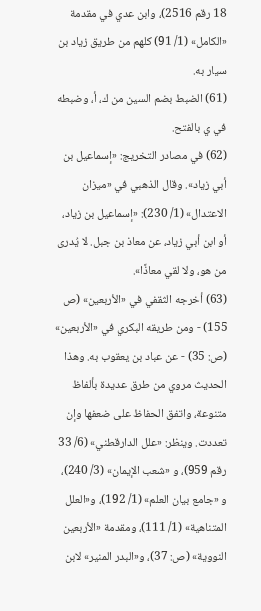18 رقم 2516)، وابن عدي في مقدمة «الكامل» (1/ 91) كلهم من طريق زياد بن سيار به.
(61) الضبط بضم السين من ك، أ، وضبطه في ي بالفتح.
(62) في مصادر التخريج: «إسماعيل بن أبي زياد». وقال الذهبي في «ميزان الاعتدال» (1/ 230): «إسماعيل بن زياد، أو ابن أبي زياد، عن معاذ بن جبل. لا يُدرى من هو، ولا لقي معاذًا».
(63) أخرجه الثقفي في «الأربعين» (ص 155) - ومن طريقه البكري في «الأربعين» (ص: 35) - عن عباد بن يعقوب به. وهذا الحديث مروي من طرق عديدة بألفاظ متنوعة، واتفق الحفاظ على ضعفها وإن تعددت. وينظر: «علل الدارقطني» (6/ 33 رقم 959)، و «شعب الإيمان» (3/ 240)، و «جامع بيان العلم» (1/ 192)، و«العلل المتناهية» (1/ 111)، ومقدمة «الأربعين النووية» (ص: 37)، و«البدر المنير» لابن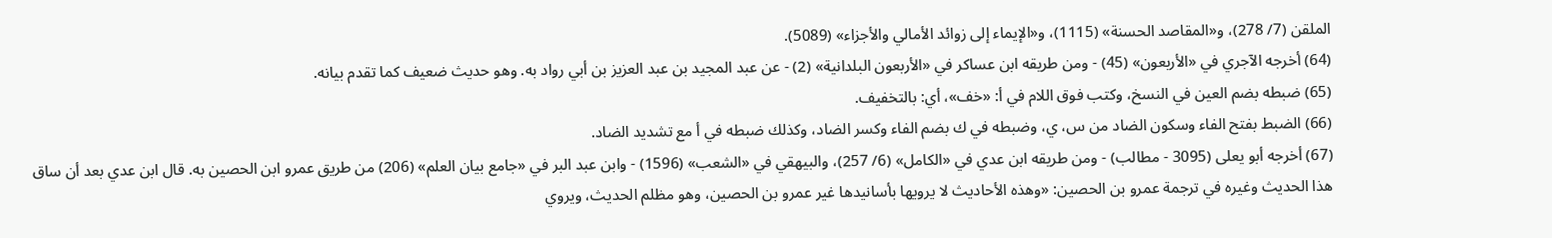الملقن (7/ 278)، و«المقاصد الحسنة» (1115)، و«الإيماء إلى زوائد الأمالي والأجزاء» (5089).
(64) أخرجه الآجري في «الأربعون» (45) - ومن طريقه ابن عساكر في «الأربعون البلدانية» (2) - عن عبد المجيد بن عبد العزيز بن أبي رواد به. وهو حديث ضعيف كما تقدم بيانه.
(65) ضبطه بضم العين في النسخ، وكتب فوق اللام في أ: «خف»، أي: بالتخفيف.
(66) الضبط بفتح الفاء وسكون الضاد من س، ي، وضبطه في ك بضم الفاء وكسر الضاد، وكذلك ضبطه في أ مع تشديد الضاد.
(67) أخرجه أبو يعلى (3095 - مطالب) - ومن طريقه ابن عدي في «الكامل» (6/ 257)، والبيهقي في «الشعب» (1596) - وابن عبد البر في «جامع بيان العلم» (206) من طريق عمرو ابن الحصين به. قال ابن عدي بعد أن ساق هذا الحديث وغيره في ترجمة عمرو بن الحصين: «وهذه الأحاديث لا يرويها بأسانيدها غير عمرو بن الحصين، وهو مظلم الحديث، ويروي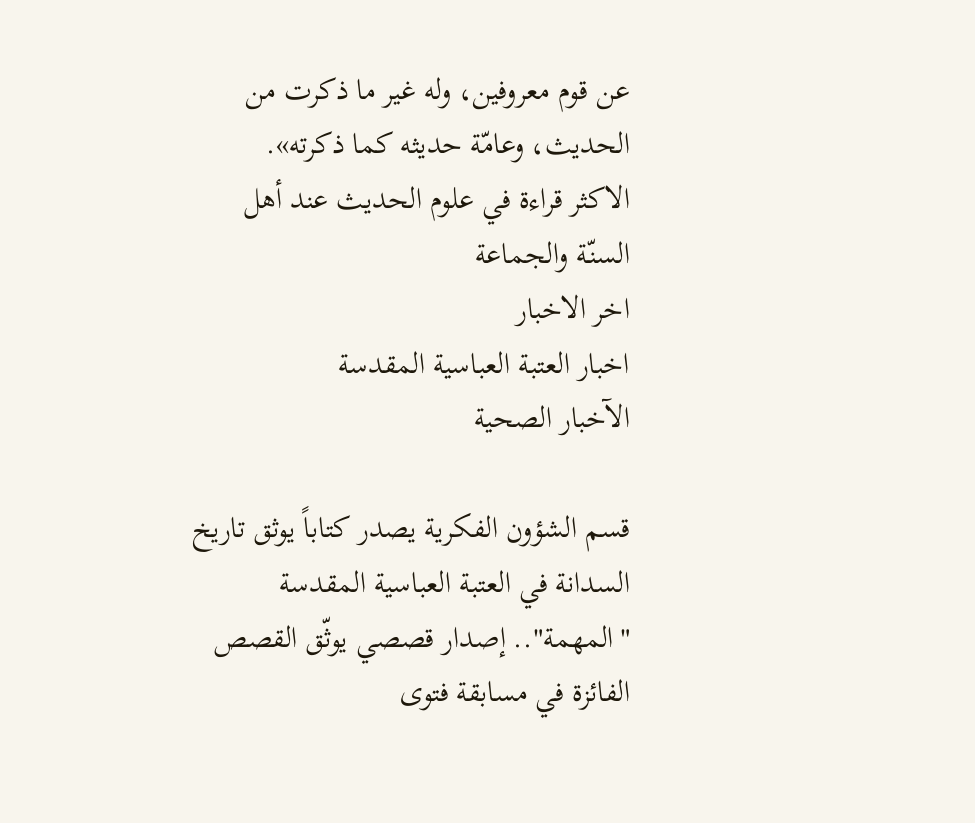عن قوم معروفين، وله غير ما ذكرت من الحديث، وعامّة حديثه كما ذكرته».
الاكثر قراءة في علوم الحديث عند أهل السنّة والجماعة
اخر الاخبار
اخبار العتبة العباسية المقدسة
الآخبار الصحية

قسم الشؤون الفكرية يصدر كتاباً يوثق تاريخ السدانة في العتبة العباسية المقدسة
"المهمة".. إصدار قصصي يوثّق القصص الفائزة في مسابقة فتوى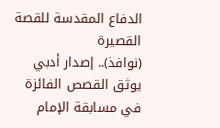الدفاع المقدسة للقصة القصيرة
(نوافذ).. إصدار أدبي يوثق القصص الفائزة في مسابقة الإمام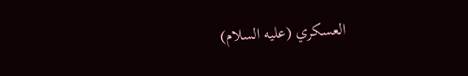العسكري (عليه السلام)